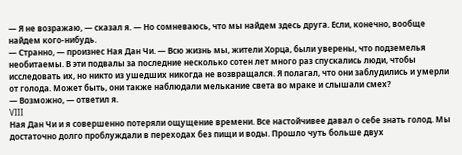— Я не возражаю, — сказал я. — Но сомневаюсь, что мы найдем здесь друга. Если, конечно, вообще найдем кого-нибудь.
— Странно, — произнес Ная Дан Чи. — Всю жизнь мы, жители Хорца, были уверены, что подземелья необитаемы. В эти подвалы за последние несколько сотен лет много раз спускались люди, чтобы исследовать их, но никто из ушедших никогда не возвращался. Я полагал, что они заблудились и умерли от голода. Может быть, они также наблюдали мелькание света во мраке и слышали смех?
— Возможно, — ответил я.
VIII
Ная Дан Чи и я совершенно потеряли ощущение времени. Все настойчивее давал о себе знать голод. Мы достаточно долго проблуждали в переходах без пищи и воды. Прошло чуть больше двух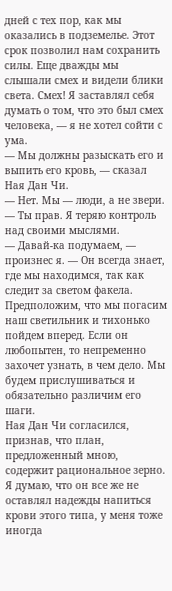дней с тех пор, как мы оказались в подземелье. Этот срок позволил нам сохранить силы. Еще дважды мы слышали смех и видели блики света. Смех! Я заставлял себя думать о том, что это был смех человека, — я не хотел сойти с ума.
— Мы должны разыскать его и выпить его кровь, — сказал Ная Дан Чи.
— Нет. Мы — люди, а не звери.
— Ты прав. Я теряю контроль над своими мыслями.
— Давай-ка подумаем, — произнес я. — Он всегда знает, где мы находимся, так как следит за светом факела. Предположим, что мы погасим наш светильник и тихонько пойдем вперед. Если он любопытен, то непременно захочет узнать, в чем дело. Мы будем прислушиваться и обязательно различим его шаги.
Ная Дан Чи согласился, признав, что план, предложенный мною, содержит рациональное зерно. Я думаю, что он все же не оставлял надежды напиться крови этого типа, у меня тоже иногда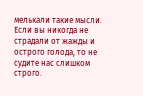мелькали такие мысли. Если вы никогда не страдали от жажды и острого голода, то не судите нас слишком строго.